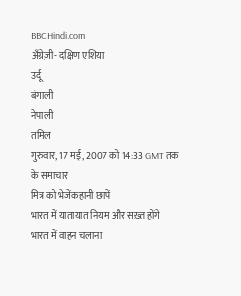BBCHindi.com
अँग्रेज़ी- दक्षिण एशिया
उर्दू
बंगाली
नेपाली
तमिल
गुरुवार, 17 मई, 2007 को 14:33 GMT तक के समाचार
मित्र को भेजेंकहानी छापें
भारत में यातायात नियम और सख़्त होंगे
भारत में वाहन चलाना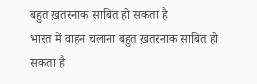बहुत ख़तरनाक साबित हो सकता है
भारत में वाहन चलाना बहुत ख़तरनाक साबित हो सकता है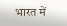भारत में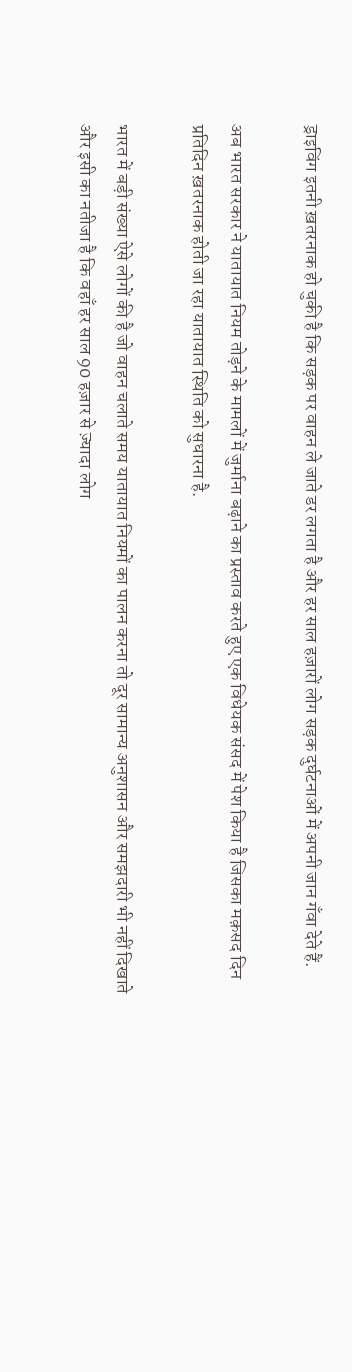ड्राइविंग इतनी ख़तरनाक हो चुकी है कि सड़क पर वाहन ले जाते डर लगता है और हर साल हज़ारों लोग सड़क दुर्घटनाओं में अपनी जान गँवा देते हैं.

अब भारत सरकार ने यातायात नियम तोड़ने के मामलों में जुर्माना बढ़ाने का प्रस्ताव करते हुए एक विधेयक संसद में पेश किया है जिसका मक़सद दिन प्रतिदिन ख़तरनाक होती जा रहा यातायात स्थिति को सुधारना है.

भारत में बड़ी संख्या ऐसे लोगों की है जो वाहन चलाते समय यातायात नियमों का पालन करना तो दूर सामान्य अनुशासन और समझदारी भी नहीं दिखाते और इसी का नतीजा है कि वहाँ हर साल 90 हज़ार से ज़्यादा लोग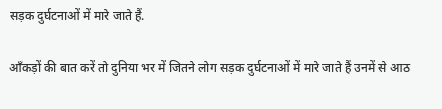सड़क दुर्घटनाओं में मारे जाते हैं.

आँकड़ों की बात करें तो दुनिया भर में जितने लोग सड़क दुर्घटनाओं में मारे जाते हैं उनमें से आठ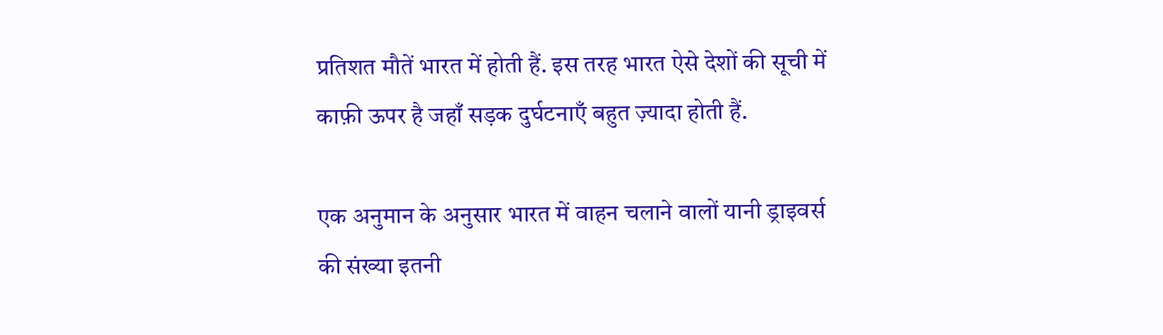प्रतिशत मौतें भारत में होती हैं. इस तरह भारत ऐसे देशों की सूची में काफ़ी ऊपर है जहाँ सड़क दुर्घटनाएँ बहुत ज़्यादा होती हैं.

एक अनुमान के अनुसार भारत में वाहन चलाने वालों यानी ड्राइवर्स की संख्या इतनी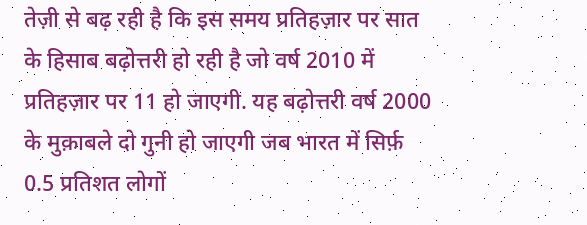तेज़ी से बढ़ रही है कि इस समय प्रतिहज़ार पर सात के हिसाब बढ़ोत्तरी हो रही है जो वर्ष 2010 में प्रतिहज़ार पर 11 हो जाएगी. यह बढ़ोत्तरी वर्ष 2000 के मुक़ाबले दो गुनी हो जाएगी जब भारत में सिर्फ़ 0.5 प्रतिशत लोगों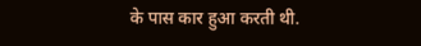के पास कार हुआ करती थी.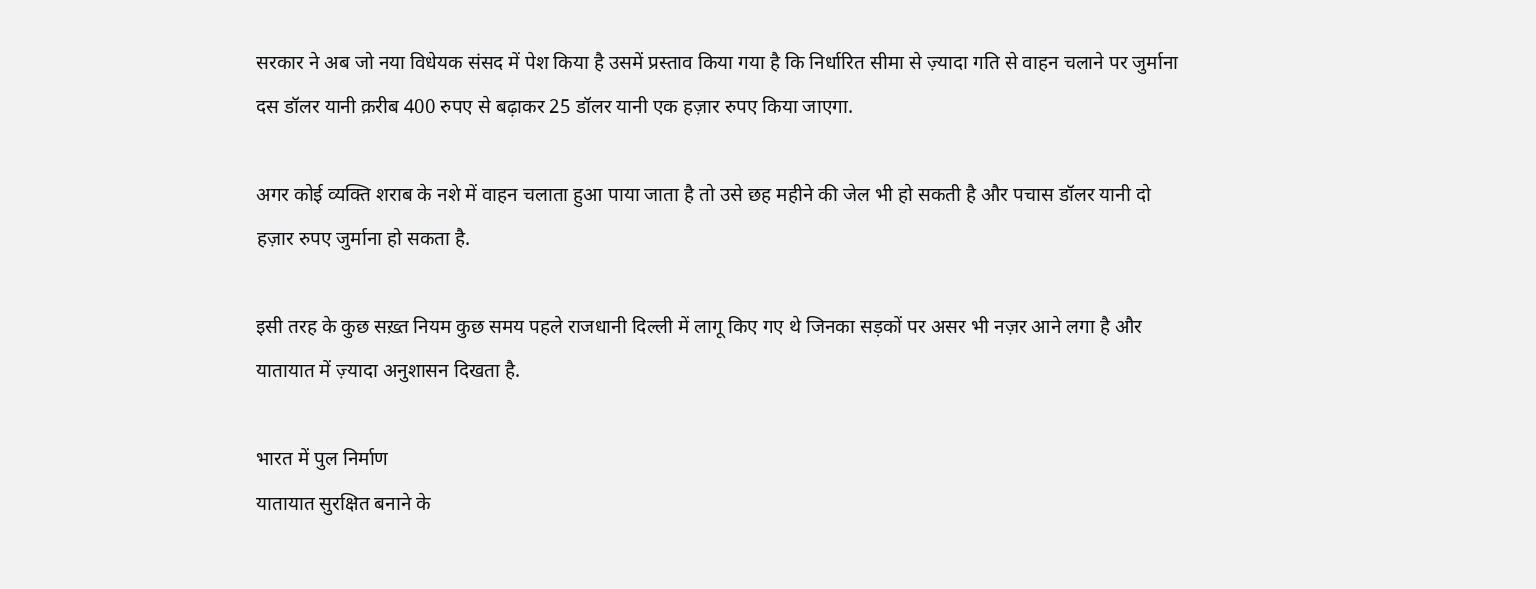सरकार ने अब जो नया विधेयक संसद में पेश किया है उसमें प्रस्ताव किया गया है कि निर्धारित सीमा से ज़्यादा गति से वाहन चलाने पर जुर्माना दस डॉलर यानी क़रीब 400 रुपए से बढ़ाकर 25 डॉलर यानी एक हज़ार रुपए किया जाएगा.

अगर कोई व्यक्ति शराब के नशे में वाहन चलाता हुआ पाया जाता है तो उसे छह महीने की जेल भी हो सकती है और पचास डॉलर यानी दो हज़ार रुपए जुर्माना हो सकता है.

इसी तरह के कुछ सख़्त नियम कुछ समय पहले राजधानी दिल्ली में लागू किए गए थे जिनका सड़कों पर असर भी नज़र आने लगा है और यातायात में ज़्यादा अनुशासन दिखता है.

भारत में पुल निर्माण
यातायात सुरक्षित बनाने के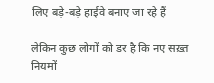लिए बड़े-बड़े हाईवे बनाए जा रहे हैं

लेकिन कुछ लोगों को डर है कि नए सख़्त नियमों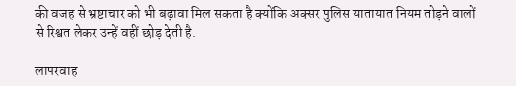की वजह से भ्रष्टाचार को भी बढ़ावा मिल सकता है क्योंकि अक्सर पुलिस यातायात नियम तोड़ने वालों से रिश्वत लेकर उन्हें वहीं छोड़ देती है.

लापरवाह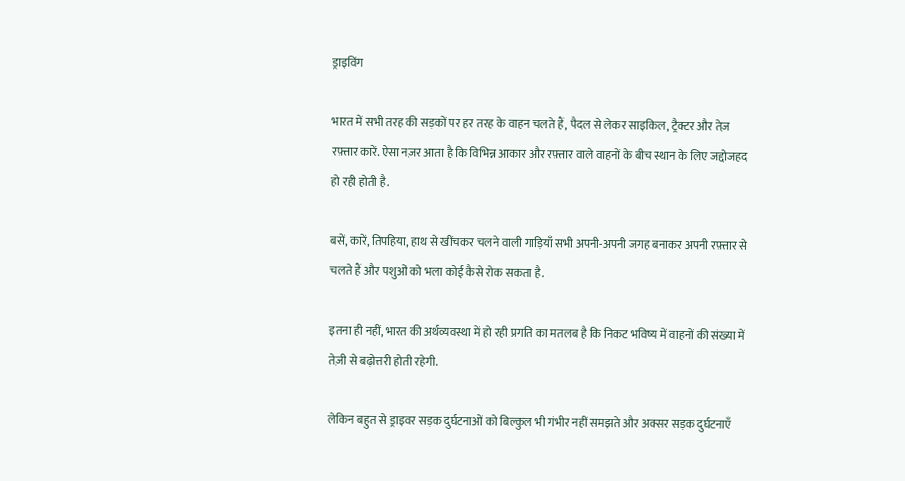ड्राइविंग

भारत में सभी तरह की सड़कों पर हर तरह के वाहन चलते हैं, पैदल से लेकर साइकिल, ट्रैक्टर और तेज़ रफ़्तार कारें. ऐसा नज़र आता है कि विभिन्न आकार और रफ़्तार वाले वाहनों के बीच स्थान के लिए जद्दोजहद हो रही होती है.

बसें, कारें, तिपहिया, हाथ से खींचकर चलने वाली गाड़ियाँ सभी अपनी-अपनी जगह बनाकर अपनी रफ़्तार से चलते हैं और पशुओं को भला कोई कैसे रोक सकता है.

इतना ही नहीं, भारत की अर्थव्यवस्था में हो रही प्रगति का मतलब है कि निकट भविष्य में वाहनों की संख्या में तेज़ी से बढ़ोत्तरी होती रहेगी.

लेकिन बहुत से ड्राइवर सड़क दुर्घटनाओं को बिल्कुल भी गंभीर नहीं समझते और अक्सर सड़क दुर्घटनाएँ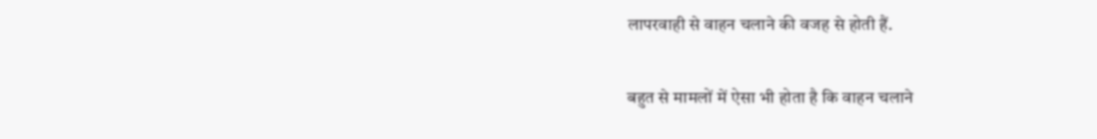लापरवाही से वाहन चलाने की वजह से होती हैं.

बहुत से मामलों में ऐसा भी होता है कि वाहन चलाने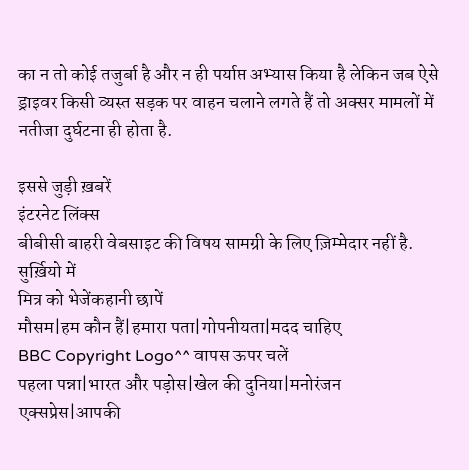का न तो कोई तजुर्बा है और न ही पर्याप्त अभ्यास किया है लेकिन जब ऐसे ड्राइवर किसी व्यस्त सड़क पर वाहन चलाने लगते हैं तो अक्सर मामलों में नतीजा दुर्घटना ही होता है.

इससे जुड़ी ख़बरें
इंटरनेट लिंक्स
बीबीसी बाहरी वेबसाइट की विषय सामग्री के लिए ज़िम्मेदार नहीं है.
सुर्ख़ियो में
मित्र को भेजेंकहानी छापें
मौसम|हम कौन हैं|हमारा पता|गोपनीयता|मदद चाहिए
BBC Copyright Logo^^ वापस ऊपर चलें
पहला पन्ना|भारत और पड़ोस|खेल की दुनिया|मनोरंजन एक्सप्रेस|आपकी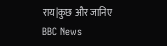राय|कुछ और जानिए
BBC News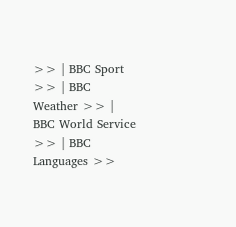>> | BBC Sport >> | BBC Weather >> | BBC World Service >> | BBC Languages >>